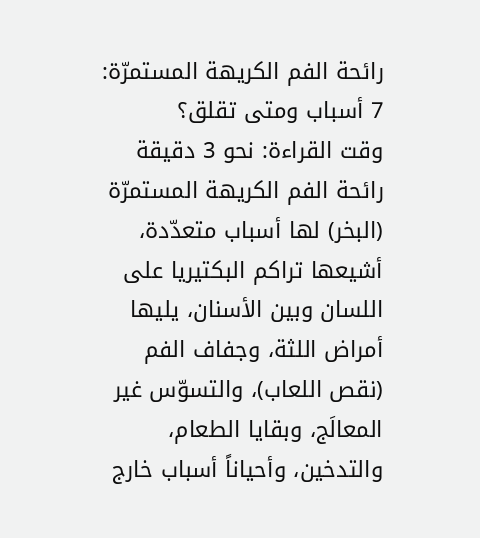رائحة الفم الكريهة المستمرّة: 7 أسباب ومتى تقلق؟
وقت القراءة: نحو 3 دقيقة
رائحة الفم الكريهة المستمرّة (البخر) لها أسباب متعدّدة، أشيعها تراكم البكتيريا على اللسان وبين الأسنان، يليها أمراض اللثة، وجفاف الفم (نقص اللعاب)، والتسوّس غير المعالَج، وبقايا الطعام، والتدخين، وأحياناً أسباب خارج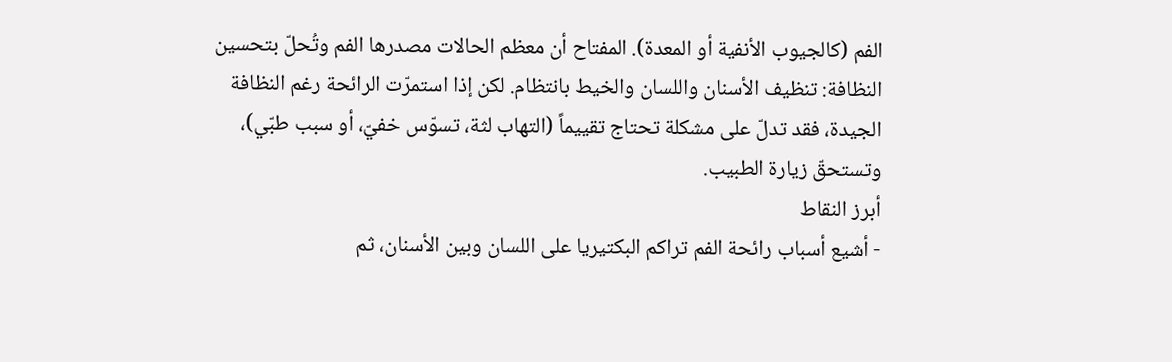الفم (كالجيوب الأنفية أو المعدة). المفتاح أن معظم الحالات مصدرها الفم وتُحلّ بتحسين النظافة: تنظيف الأسنان واللسان والخيط بانتظام. لكن إذا استمرّت الرائحة رغم النظافة الجيدة، فقد تدلّ على مشكلة تحتاج تقييماً (التهاب لثة، تسوّس خفيّ، أو سبب طبّي)، وتستحقّ زيارة الطبيب.
أبرز النقاط
- أشيع أسباب رائحة الفم تراكم البكتيريا على اللسان وبين الأسنان، ثم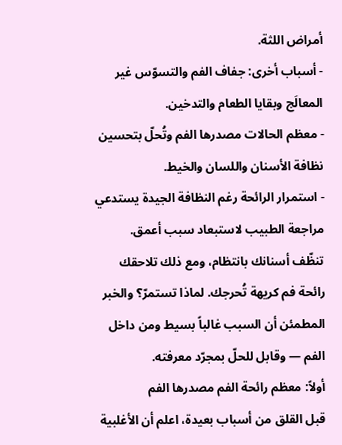أمراض اللثة.
- أسباب أخرى: جفاف الفم والتسوّس غير المعالَج وبقايا الطعام والتدخين.
- معظم الحالات مصدرها الفم وتُحلّ بتحسين نظافة الأسنان واللسان والخيط.
- استمرار الرائحة رغم النظافة الجيدة يستدعي مراجعة الطبيب لاستبعاد سبب أعمق.
تنظّف أسنانك بانتظام، ومع ذلك تلاحقك رائحة فم كريهة تُحرجك. لماذا تستمرّ؟ والخبر المطمئن أن السبب غالباً بسيط ومن داخل الفم — وقابل للحلّ بمجرّد معرفته.
أولاً: معظم رائحة الفم مصدرها الفم
قبل القلق من أسباب بعيدة، اعلم أن الأغلبية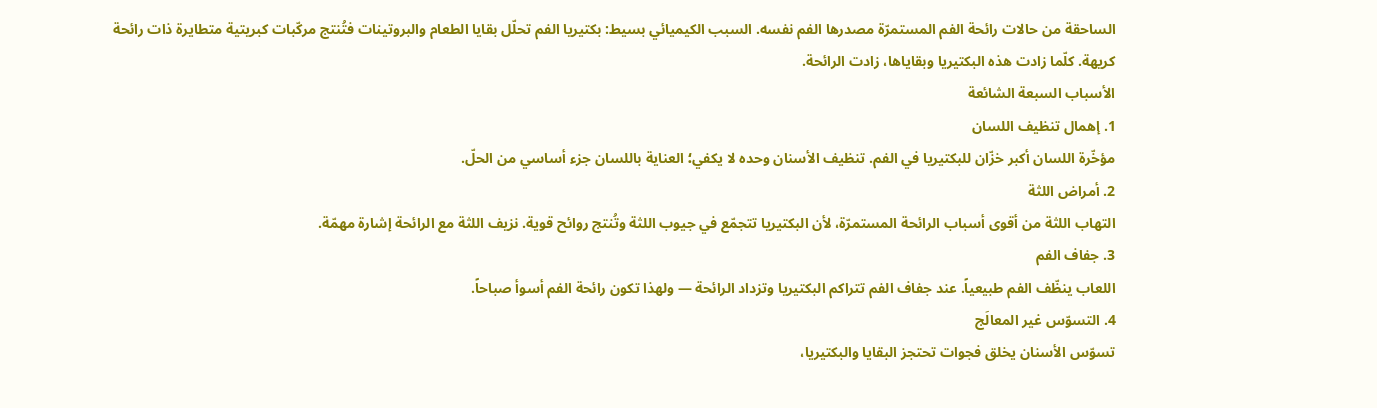الساحقة من حالات رائحة الفم المستمرّة مصدرها الفم نفسه. السبب الكيميائي بسيط: بكتيريا الفم تحلّل بقايا الطعام والبروتينات فتُنتج مركّبات كبريتية متطايرة ذات رائحة كريهة. كلّما زادت هذه البكتيريا وبقاياها، زادت الرائحة.
الأسباب السبعة الشائعة
1. إهمال تنظيف اللسان
مؤخّرة اللسان أكبر خزّان للبكتيريا في الفم. تنظيف الأسنان وحده لا يكفي؛ العناية باللسان جزء أساسي من الحلّ.
2. أمراض اللثة
التهاب اللثة من أقوى أسباب الرائحة المستمرّة، لأن البكتيريا تتجمّع في جيوب اللثة وتُنتج روائح قوية. نزيف اللثة مع الرائحة إشارة مهمّة.
3. جفاف الفم
اللعاب ينظّف الفم طبيعياً. عند جفاف الفم تتراكم البكتيريا وتزداد الرائحة — ولهذا تكون رائحة الفم أسوأ صباحاً.
4. التسوّس غير المعالَج
تسوّس الأسنان يخلق فجوات تحتجز البقايا والبكتيريا،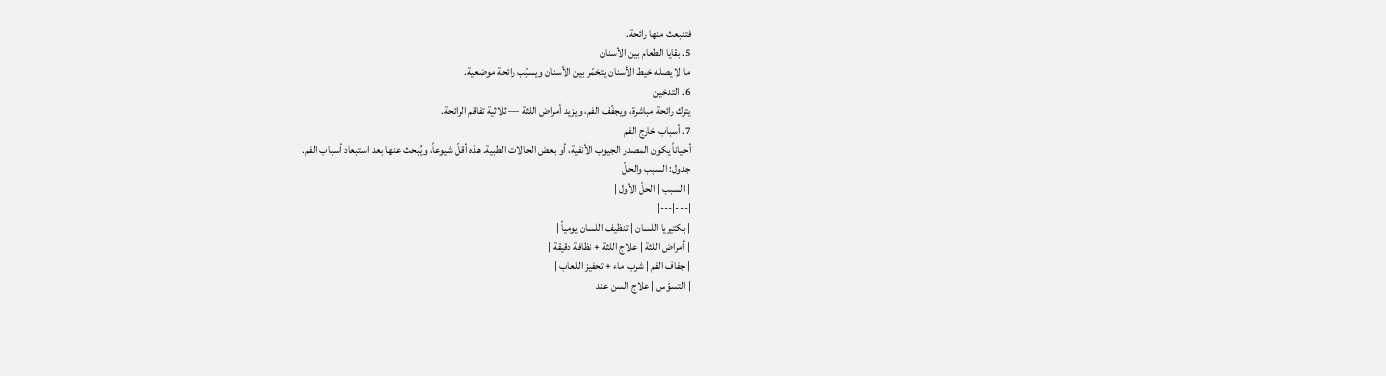فتنبعث منها رائحة.
5. بقايا الطعام بين الأسنان
ما لا يصله خيط الأسنان يتخمّر بين الأسنان ويسبّب رائحة موضعية.
6. التدخين
يترك رائحة مباشرة، ويجفّف الفم، ويزيد أمراض اللثة — ثلاثية تفاقم الرائحة.
7. أسباب خارج الفم
أحياناً يكون المصدر الجيوب الأنفية، أو بعض الحالات الطبية. هذه أقلّ شيوعاً، ويُبحث عنها بعد استبعاد أسباب الفم.
جدول: السبب والحلّ
| السبب | الحلّ الأول |
|---|---|
| بكتيريا اللسان | تنظيف اللسان يومياً |
| أمراض اللثة | علاج اللثة + نظافة دقيقة |
| جفاف الفم | شرب ماء + تحفيز اللعاب |
| التسوّس | علاج السن عند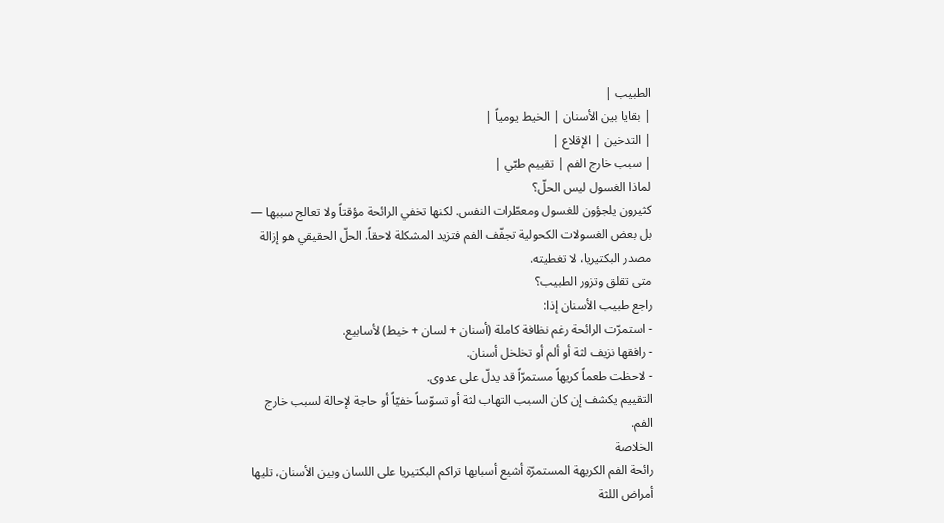الطبيب |
| بقايا بين الأسنان | الخيط يومياً |
| التدخين | الإقلاع |
| سبب خارج الفم | تقييم طبّي |
لماذا الغسول ليس الحلّ؟
كثيرون يلجؤون للغسول ومعطّرات النفس. لكنها تخفي الرائحة مؤقتاً ولا تعالج سببها — بل بعض الغسولات الكحولية تجفّف الفم فتزيد المشكلة لاحقاً. الحلّ الحقيقي هو إزالة مصدر البكتيريا، لا تغطيته.
متى تقلق وتزور الطبيب؟
راجع طبيب الأسنان إذا:
- استمرّت الرائحة رغم نظافة كاملة (أسنان + لسان + خيط) لأسابيع.
- رافقها نزيف لثة أو ألم أو تخلخل أسنان.
- لاحظت طعماً كريهاً مستمرّاً قد يدلّ على عدوى.
التقييم يكشف إن كان السبب التهاب لثة أو تسوّساً خفيّاً أو حاجة لإحالة لسبب خارج الفم.
الخلاصة
رائحة الفم الكريهة المستمرّة أشيع أسبابها تراكم البكتيريا على اللسان وبين الأسنان، تليها أمراض اللثة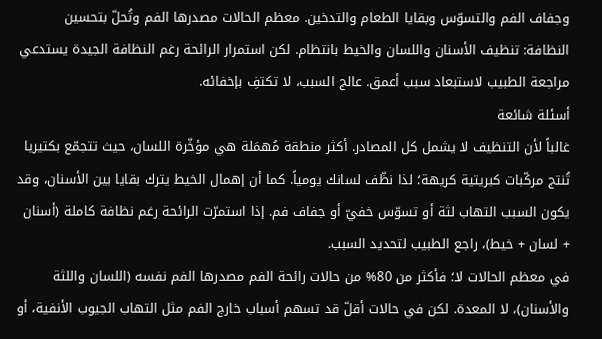وجفاف الفم والتسوّس وبقايا الطعام والتدخين. معظم الحالات مصدرها الفم وتُحلّ بتحسين النظافة: تنظيف الأسنان واللسان والخيط بانتظام. لكن استمرار الرائحة رغم النظافة الجيدة يستدعي مراجعة الطبيب لاستبعاد سبب أعمق. عالج السبب، لا تكتفِ بإخفائه.
أسئلة شائعة
غالباً لأن التنظيف لا يشمل كل المصادر. أكثر منطقة مُهمَلة هي مؤخّرة اللسان، حيث تتجمّع بكتيريا تُنتج مركّبات كبريتية كريهة؛ لذا نظّف لسانك يومياً. كما أن إهمال الخيط يترك بقايا بين الأسنان، وقد يكون السبب التهاب لثة أو تسوّس خفيّ أو جفاف فم. إذا استمرّت الرائحة رغم نظافة كاملة (أسنان + لسان + خيط)، راجع الطبيب لتحديد السبب.
في معظم الحالات لا؛ فأكثر من 80% من حالات رائحة الفم مصدرها الفم نفسه (اللسان واللثة والأسنان)، لا المعدة. لكن في حالات أقلّ قد تسهم أسباب خارج الفم مثل التهاب الجيوب الأنفية، أو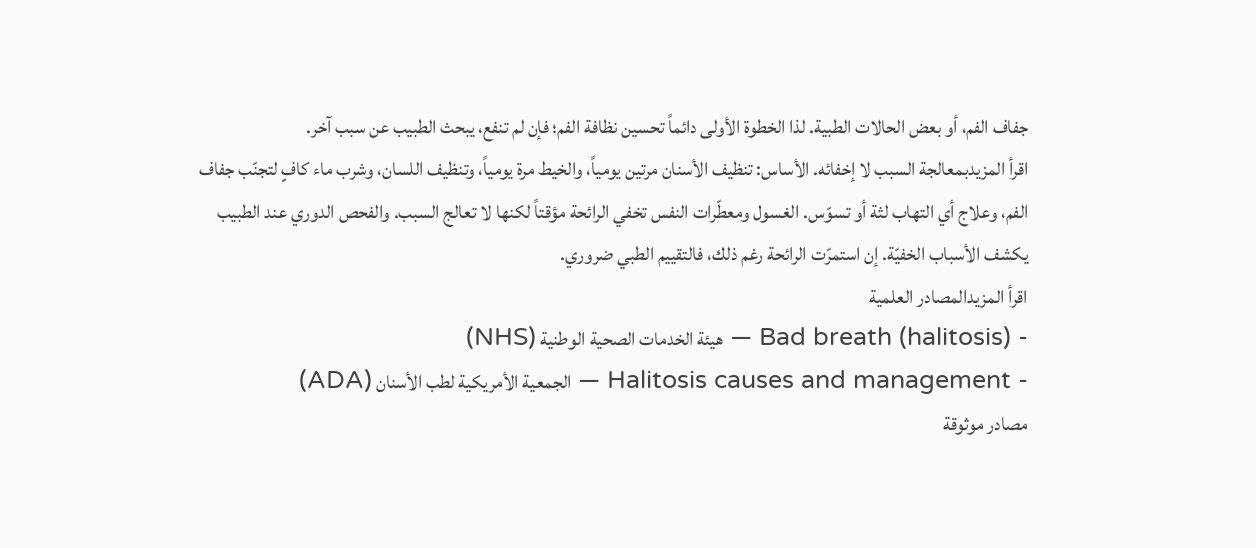جفاف الفم، أو بعض الحالات الطبية. لذا الخطوة الأولى دائماً تحسين نظافة الفم؛ فإن لم تنفع، يبحث الطبيب عن سبب آخر.
اقرأ المزيدبمعالجة السبب لا إخفائه. الأساس: تنظيف الأسنان مرتين يومياً، والخيط مرة يومياً، وتنظيف اللسان، وشرب ماء كافٍ لتجنّب جفاف الفم، وعلاج أي التهاب لثة أو تسوّس. الغسول ومعطّرات النفس تخفي الرائحة مؤقتاً لكنها لا تعالج السبب. والفحص الدوري عند الطبيب يكشف الأسباب الخفيّة. إن استمرّت الرائحة رغم ذلك، فالتقييم الطبي ضروري.
اقرأ المزيدالمصادر العلمية
- Bad breath (halitosis) — هيئة الخدمات الصحية الوطنية (NHS)
- Halitosis causes and management — الجمعية الأمريكية لطب الأسنان (ADA)
مصادر موثوقة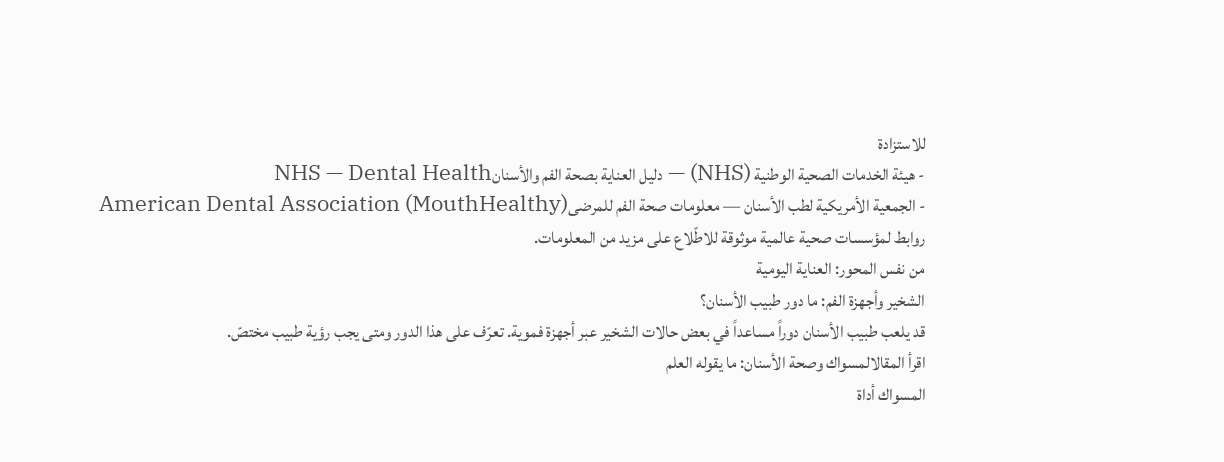للاستزادة
- هيئة الخدمات الصحية الوطنية (NHS) — دليل العناية بصحة الفم والأسنانNHS — Dental Health
- الجمعية الأمريكية لطب الأسنان — معلومات صحة الفم للمرضىAmerican Dental Association (MouthHealthy)
روابط لمؤسسات صحية عالمية موثوقة للاطّلاع على مزيد من المعلومات.
من نفس المحور: العناية اليومية
الشخير وأجهزة الفم: ما دور طبيب الأسنان؟
قد يلعب طبيب الأسنان دوراً مساعداً في بعض حالات الشخير عبر أجهزة فموية. تعرّف على هذا الدور ومتى يجب رؤية طبيب مختصّ.
اقرأ المقالالمسواك وصحة الأسنان: ما يقوله العلم
المسواك أداة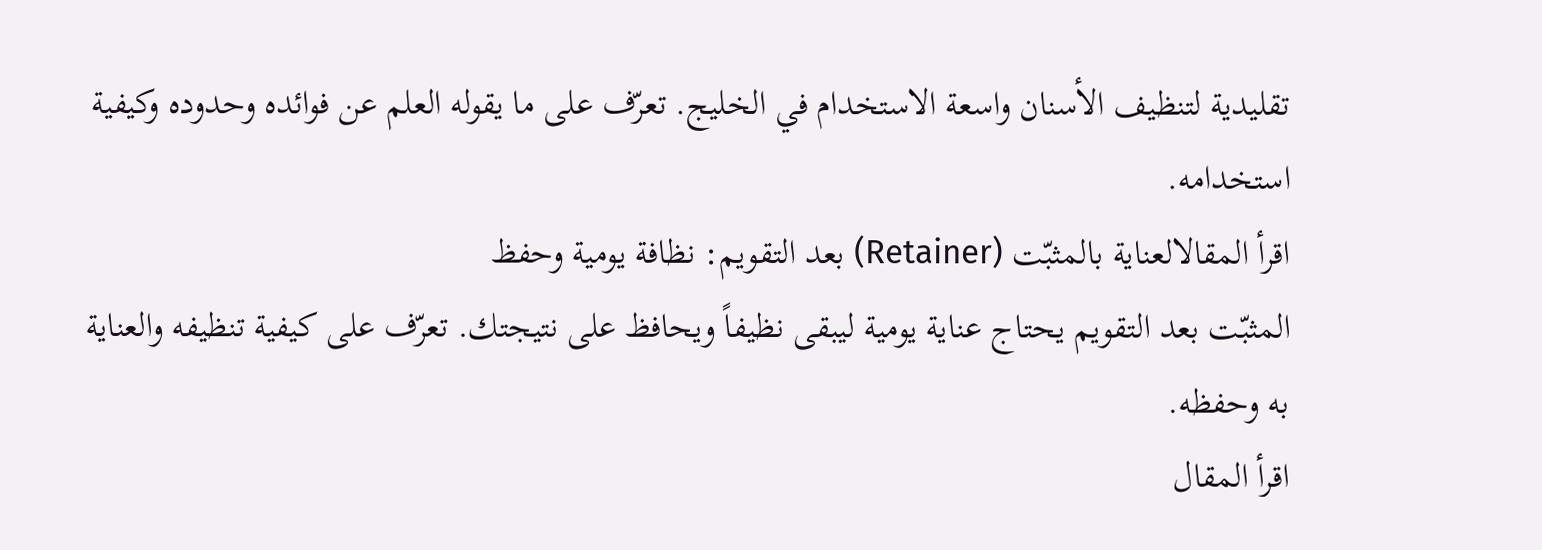تقليدية لتنظيف الأسنان واسعة الاستخدام في الخليج. تعرّف على ما يقوله العلم عن فوائده وحدوده وكيفية استخدامه.
اقرأ المقالالعناية بالمثبّت (Retainer) بعد التقويم: نظافة يومية وحفظ
المثبّت بعد التقويم يحتاج عناية يومية ليبقى نظيفاً ويحافظ على نتيجتك. تعرّف على كيفية تنظيفه والعناية به وحفظه.
اقرأ المقال